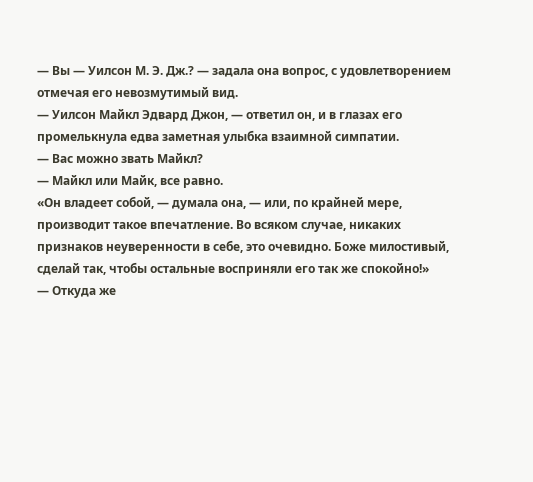— Вы — Уилсон М. Э. Дж.? — задала она вопрос, с удовлетворением отмечая его невозмутимый вид.
— Уилсон Майкл Эдвард Джон, — ответил он, и в глазах его промелькнула едва заметная улыбка взаимной симпатии.
— Вас можно звать Майкл?
— Майкл или Майк, все равно.
«Он владеет собой, — думала она, — или, по крайней мере, производит такое впечатление. Во всяком случае, никаких признаков неуверенности в себе, это очевидно. Боже милостивый, сделай так, чтобы остальные восприняли его так же спокойно!»
— Откуда же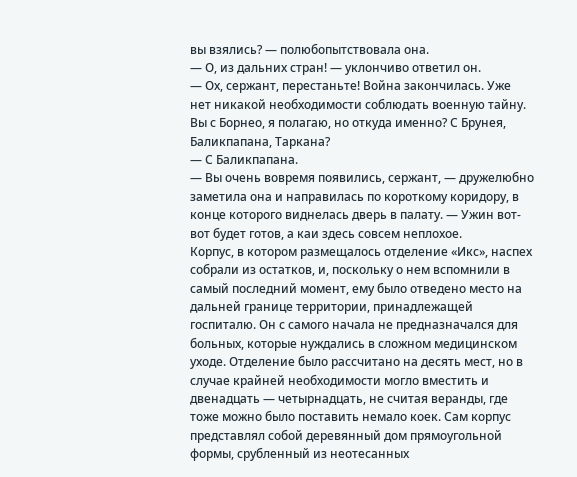вы взялись? — полюбопытствовала она.
— О, из дальних стран! — уклончиво ответил он.
— Ох, сержант, перестаньте! Война закончилась. Уже нет никакой необходимости соблюдать военную тайну. Вы с Борнео, я полагаю, но откуда именно? С Брунея, Баликпапана, Таркана?
— С Баликпапана.
— Вы очень вовремя появились, сержант, — дружелюбно заметила она и направилась по короткому коридору, в конце которого виднелась дверь в палату. — Ужин вот-вот будет готов, а каи здесь совсем неплохое.
Корпус, в котором размещалось отделение «Икс», наспех собрали из остатков, и, поскольку о нем вспомнили в самый последний момент, ему было отведено место на дальней границе территории, принадлежащей госпиталю. Он с самого начала не предназначался для больных, которые нуждались в сложном медицинском уходе. Отделение было рассчитано на десять мест, но в случае крайней необходимости могло вместить и двенадцать — четырнадцать, не считая веранды, где тоже можно было поставить немало коек. Сам корпус представлял собой деревянный дом прямоугольной формы, срубленный из неотесанных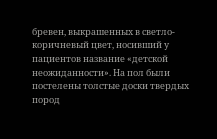бревен, выкрашенных в светло-коричневый цвет, носивший у пациентов название «детской неожиданности». На пол были постелены толстые доски твердых пород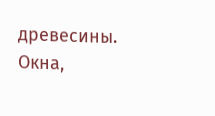древесины. Окна,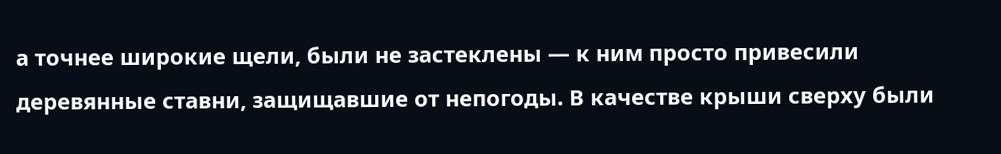а точнее широкие щели, были не застеклены — к ним просто привесили деревянные ставни, защищавшие от непогоды. В качестве крыши сверху были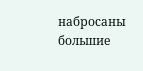набросаны большие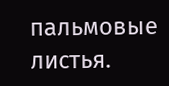пальмовые листья.